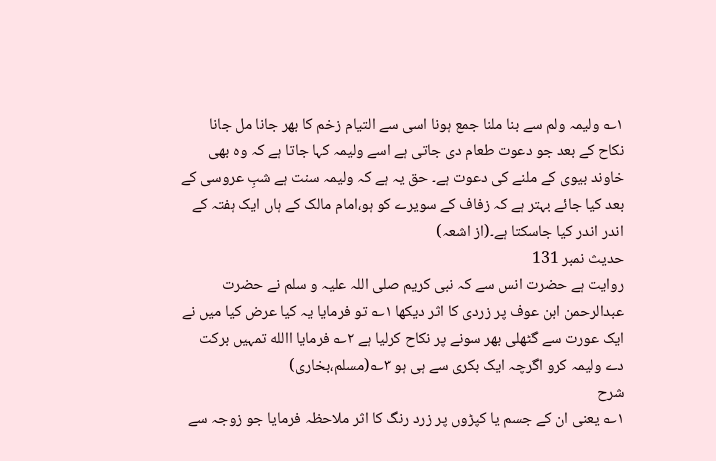۱؎ ولیمہ ولم سے بنا ملنا جمع ہونا اسی سے التیام زخم کا بھر جانا مل جانا نکاح کے بعد جو دعوت طعام دی جاتی ہے اسے ولیمہ کہا جاتا ہے کہ وہ بھی خاوند بیوی کے ملنے کی دعوت ہے۔ حق یہ ہے کہ ولیمہ سنت ہے شبِ عروسی کے بعد کیا جائے بہتر ہے کہ زفاف کے سویرے کو ہو،امام مالک کے ہاں ایک ہفتہ کے اندر اندر کیا جاسکتا ہے۔(از اشعہ)
حدیث نمبر 131
روایت ہے حضرت انس سے کہ نبی کریم صلی اللہ علیہ و سلم نے حضرت عبدالرحمن ابن عوف پر زردی کا اثر دیکھا ۱؎ تو فرمایا یہ کیا عرض کیا میں نے ایک عورت سے گٹھلی بھر سونے پر نکاح کرلیا ہے ۲؎ فرمایا االله تمہیں برکت دے ولیمہ کرو اگرچہ ایک بکری سے ہی ہو ۳؎(مسلم،بخاری)
شرح
۱؎ یعنی ان کے جسم یا کپڑوں پر زرد رنگ کا اثر ملاحظہ فرمایا جو زوجہ سے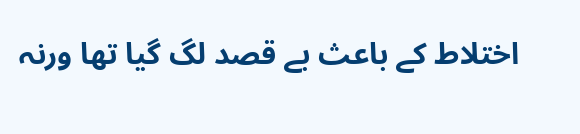اختلاط کے باعث بے قصد لگ گیا تھا ورنہ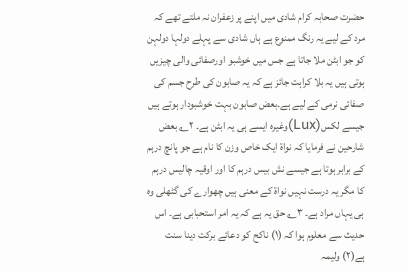حضرت صحابہ کرام شادی میں اپنے پر زعفران نہ ملتے تھے کہ مرد کے لیے یہ رنگ ممنوع ہے ہاں شادی سے پہلے دولہا دولہن کو جو ابٹن ملا جاتا ہے جس میں خوشبو اورصفائی والی چیزیں ہوتی ہیں یہ بلا کراہت جائز ہے کہ یہ صابون کی طرح جسم کی صفائی نرمی کے لیے ہے۔بعض صابون بہت خوشبودار ہوتے ہیں جیسے لکس(Lux)وغیرہ ایسے ہی یہ ابٹن ہے۔ ۲؎ بعض شارحین نے فرمایا کہ نواۃ ایک خاص وزن کا نام ہے جو پانچ درہم کے برابر ہوتا ہے جیسے نش بیس درہم کا اور اوقیہ چالیس درہم کا مگر یہ درست نہیں نواۃ کے معنی ہیں چھوارے کی گٹھلی وہ ہی یہاں مراد ہے۔ ۳؎ حق یہ ہے کہ یہ امر استحبابی ہے۔ اس حدیث سے معلوم ہوا کہ (۱) ناکح کو دعائے برکت دینا سنت ہے(۲) ولیمہ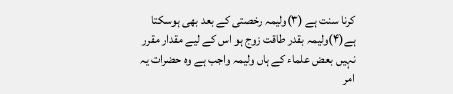کرنا سنت ہے (۳)ولیمہ رخصتی کے بعد بھی ہوسکتا ہے(۴)ولیمہ بقدر طاقت زوج ہو اس کے لیے مقدار مقرر نہیں بعض علماء کے ہاں ولیمہ واجب ہے وہ حضرات یہ امر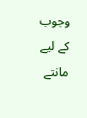وجوب کے لیے مانتے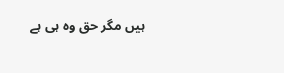ہیں مگر حق وہ ہی ہے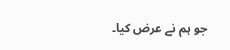جو ہم نے عرض کیا۔